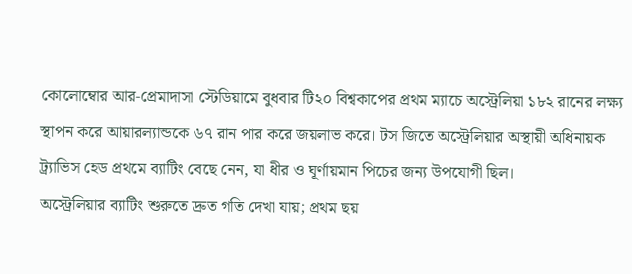কোলোম্বোর আর‑প্রেমাদাসা স্টেডিয়ামে বুধবার টি২০ বিশ্বকাপের প্রথম ম্যাচে অস্ট্রেলিয়া ১৮২ রানের লক্ষ্য স্থাপন করে আয়ারল্যান্ডকে ৬৭ রান পার করে জয়লাভ করে। টস জিতে অস্ট্রেলিয়ার অস্থায়ী অধিনায়ক ট্র্যাভিস হেড প্রথমে ব্যাটিং বেছে নেন, যা ধীর ও ঘূর্ণায়মান পিচের জন্য উপযোগী ছিল।
অস্ট্রেলিয়ার ব্যাটিং শুরুতে দ্রুত গতি দেখা যায়; প্রথম ছয়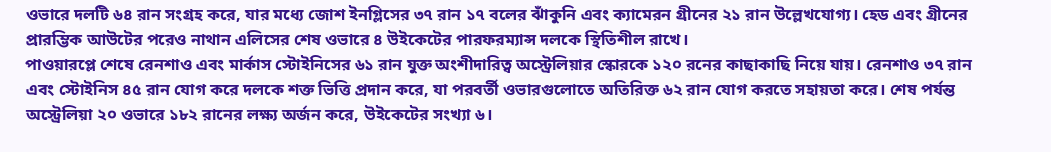ওভারে দলটি ৬৪ রান সংগ্রহ করে, যার মধ্যে জোশ ইনগ্লিসের ৩৭ রান ১৭ বলের ঝাঁকুনি এবং ক্যামেরন গ্রীনের ২১ রান উল্লেখযোগ্য। হেড এবং গ্রীনের প্রারম্ভিক আউটের পরেও নাথান এলিসের শেষ ওভারে ৪ উইকেটের পারফরম্যান্স দলকে স্থিতিশীল রাখে।
পাওয়ারপ্লে শেষে রেনশাও এবং মার্কাস স্টোইনিসের ৬১ রান যুক্ত অংশীদারিত্ব অস্ট্রেলিয়ার স্কোরকে ১২০ রনের কাছাকাছি নিয়ে যায়। রেনশাও ৩৭ রান এবং স্টোইনিস ৪৫ রান যোগ করে দলকে শক্ত ভিত্তি প্রদান করে, যা পরবর্তী ওভারগুলোতে অতিরিক্ত ৬২ রান যোগ করতে সহায়তা করে। শেষ পর্যন্ত অস্ট্রেলিয়া ২০ ওভারে ১৮২ রানের লক্ষ্য অর্জন করে, উইকেটের সংখ্যা ৬।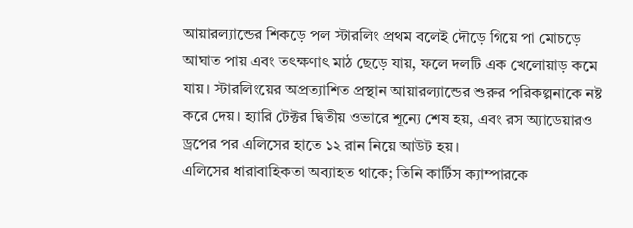আয়ারল্যান্ডের শিকড়ে পল স্টারলিং প্রথম বলেই দৌড়ে গিয়ে পা মোচড়ে আঘাত পায় এবং তৎক্ষণাৎ মাঠ ছেড়ে যায়, ফলে দলটি এক খেলোয়াড় কমে যায়। স্টারলিংয়ের অপ্রত্যাশিত প্রস্থান আয়ারল্যান্ডের শুরুর পরিকল্পনাকে নষ্ট করে দেয়। হ্যারি টেক্টর দ্বিতীয় ওভারে শূন্যে শেষ হয়, এবং রস অ্যাডেয়ারও ড্রপের পর এলিসের হাতে ১২ রান নিয়ে আউট হয়।
এলিসের ধারাবাহিকতা অব্যাহত থাকে; তিনি কার্টিস ক্যাম্পারকে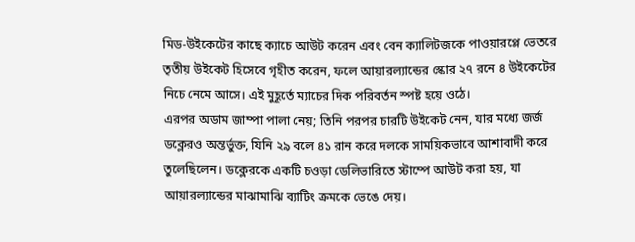মিড-উইকেটের কাছে ক্যাচে আউট করেন এবং বেন ক্যালিটজকে পাওয়ারপ্লে ভেতরে তৃতীয় উইকেট হিসেবে গৃহীত করেন, ফলে আয়ারল্যান্ডের স্কোর ২৭ রনে ৪ উইকেটের নিচে নেমে আসে। এই মুহূর্তে ম্যাচের দিক পরিবর্তন স্পষ্ট হয়ে ওঠে।
এরপর অডাম জাম্পা পালা নেয়; তিনি পরপর চারটি উইকেট নেন, যার মধ্যে জর্জ ডক্লেরও অন্তর্ভুক্ত, যিনি ২৯ বলে ৪১ রান করে দলকে সাময়িকভাবে আশাবাদী করে তুলেছিলেন। ডক্লেরকে একটি চওড়া ডেলিভারিতে স্টাম্পে আউট করা হয়, যা আয়ারল্যান্ডের মাঝামাঝি ব্যাটিং ক্রমকে ভেঙে দেয়।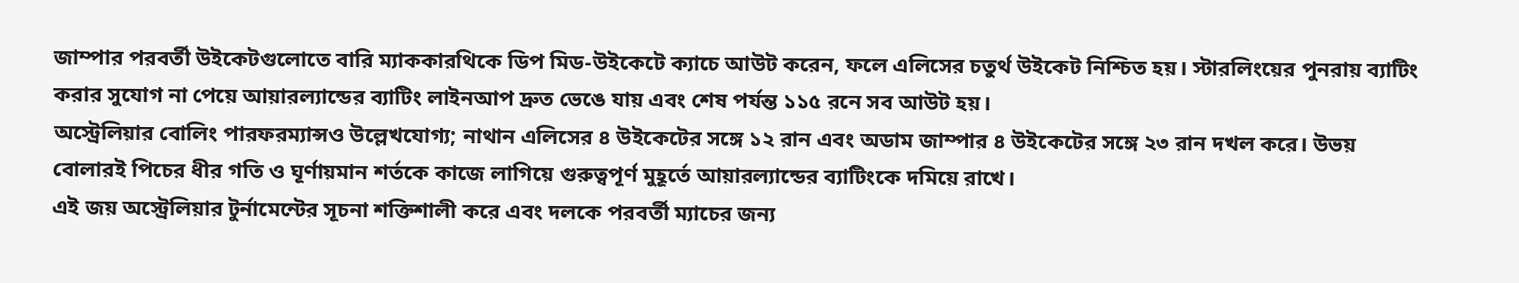জাম্পার পরবর্তী উইকেটগুলোতে বারি ম্যাককারথিকে ডিপ মিড-উইকেটে ক্যাচে আউট করেন, ফলে এলিসের চতুর্থ উইকেট নিশ্চিত হয়। স্টারলিংয়ের পুনরায় ব্যাটিং করার সুযোগ না পেয়ে আয়ারল্যান্ডের ব্যাটিং লাইনআপ দ্রুত ভেঙে যায় এবং শেষ পর্যন্ত ১১৫ রনে সব আউট হয়।
অস্ট্রেলিয়ার বোলিং পারফরম্যান্সও উল্লেখযোগ্য; নাথান এলিসের ৪ উইকেটের সঙ্গে ১২ রান এবং অডাম জাম্পার ৪ উইকেটের সঙ্গে ২৩ রান দখল করে। উভয় বোলারই পিচের ধীর গতি ও ঘূর্ণায়মান শর্তকে কাজে লাগিয়ে গুরুত্বপূর্ণ মুহূর্তে আয়ারল্যান্ডের ব্যাটিংকে দমিয়ে রাখে।
এই জয় অস্ট্রেলিয়ার টুর্নামেন্টের সূচনা শক্তিশালী করে এবং দলকে পরবর্তী ম্যাচের জন্য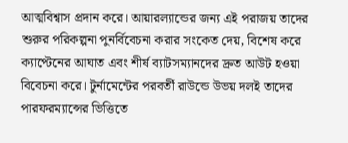আত্মবিশ্বাস প্রদান করে। আয়ারল্যান্ডের জন্য এই পরাজয় তাদের শুরুর পরিকল্পনা পুনর্বিবেচনা করার সংকেত দেয়, বিশেষ করে ক্যাপ্টেনের আঘাত এবং শীর্ষ ব্যাটসম্যানদের দ্রুত আউট হওয়া বিবেচনা করে। টুর্নামেন্টের পরবর্তী রাউন্ডে উভয় দলই তাদের পারফরম্যান্সের ভিত্তিতে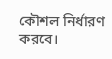কৌশল নির্ধারণ করবে।